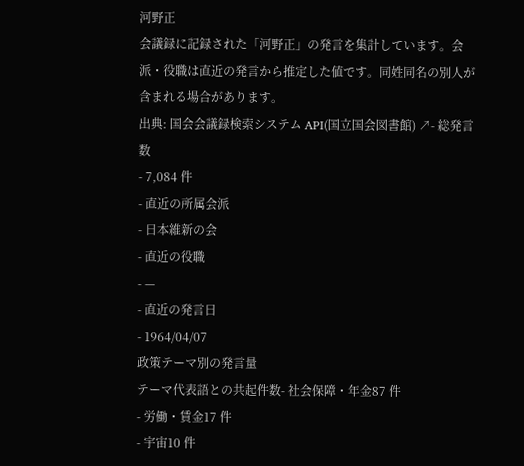河野正
会議録に記録された「河野正」の発言を集計しています。会派・役職は直近の発言から推定した値です。同姓同名の別人が含まれる場合があります。
出典: 国会会議録検索システム API(国立国会図書館) ↗- 総発言数
- 7,084 件
- 直近の所属会派
- 日本維新の会
- 直近の役職
- —
- 直近の発言日
- 1964/04/07
政策テーマ別の発言量
テーマ代表語との共起件数- 社会保障・年金87 件
- 労働・賃金17 件
- 宇宙10 件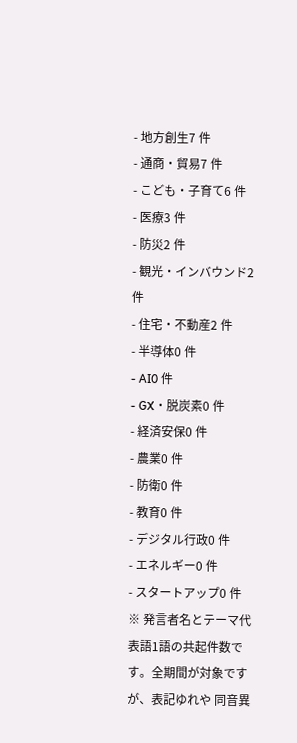- 地方創生7 件
- 通商・貿易7 件
- こども・子育て6 件
- 医療3 件
- 防災2 件
- 観光・インバウンド2 件
- 住宅・不動産2 件
- 半導体0 件
- AI0 件
- GX・脱炭素0 件
- 経済安保0 件
- 農業0 件
- 防衛0 件
- 教育0 件
- デジタル行政0 件
- エネルギー0 件
- スタートアップ0 件
※ 発言者名とテーマ代表語1語の共起件数です。全期間が対象ですが、表記ゆれや 同音異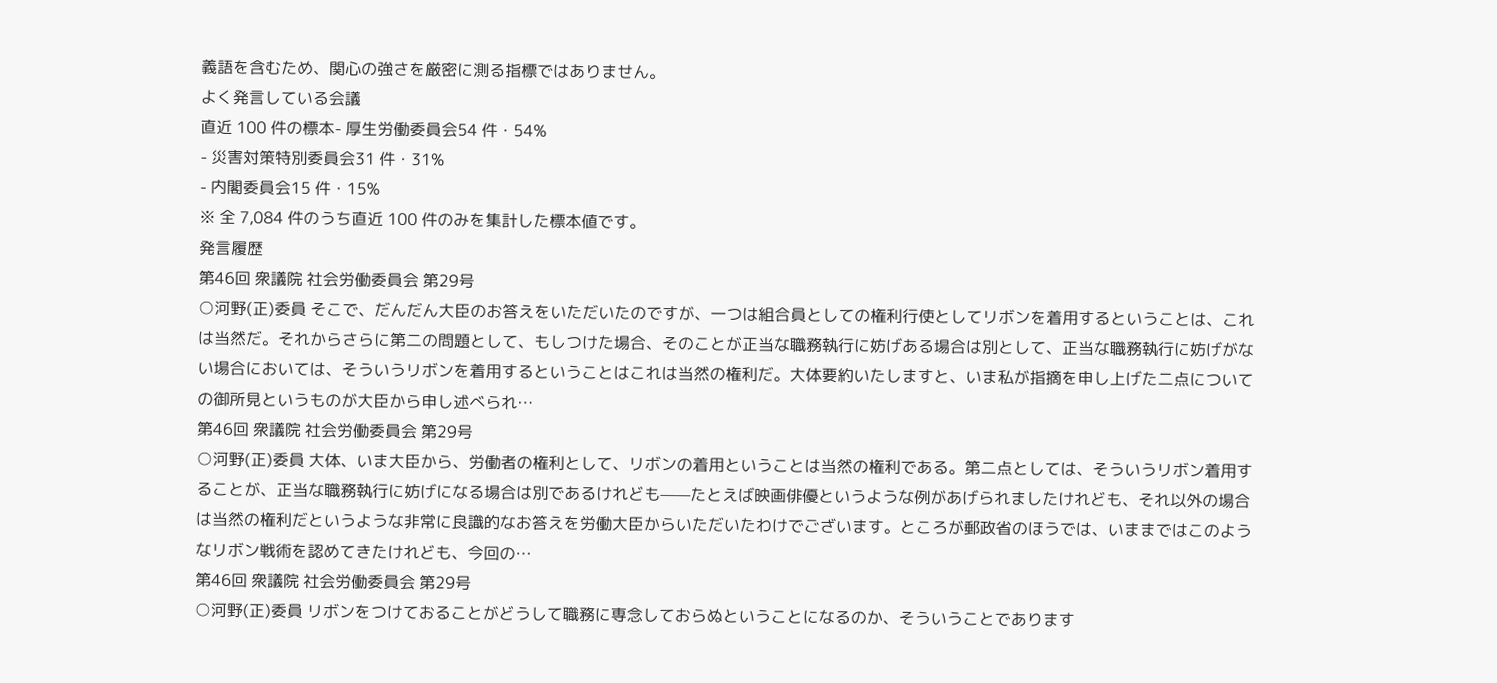義語を含むため、関心の強さを厳密に測る指標ではありません。
よく発言している会議
直近 100 件の標本- 厚生労働委員会54 件・54%
- 災害対策特別委員会31 件・31%
- 内閣委員会15 件・15%
※ 全 7,084 件のうち直近 100 件のみを集計した標本値です。
発言履歴
第46回 衆議院 社会労働委員会 第29号
○河野(正)委員 そこで、だんだん大臣のお答えをいただいたのですが、一つは組合員としての権利行使としてリボンを着用するということは、これは当然だ。それからさらに第二の問題として、もしつけた場合、そのことが正当な職務執行に妨げある場合は別として、正当な職務執行に妨げがない場合においては、そういうリボンを着用するということはこれは当然の権利だ。大体要約いたしますと、いま私が指摘を申し上げた二点についての御所見というものが大臣から申し述べられ…
第46回 衆議院 社会労働委員会 第29号
○河野(正)委員 大体、いま大臣から、労働者の権利として、リボンの着用ということは当然の権利である。第二点としては、そういうリボン着用することが、正当な職務執行に妨げになる場合は別であるけれども——たとえば映画俳優というような例があげられましたけれども、それ以外の場合は当然の権利だというような非常に良識的なお答えを労働大臣からいただいたわけでございます。ところが郵政省のほうでは、いままではこのようなリボン戦術を認めてきたけれども、今回の…
第46回 衆議院 社会労働委員会 第29号
○河野(正)委員 リボンをつけておることがどうして職務に専念しておらぬということになるのか、そういうことであります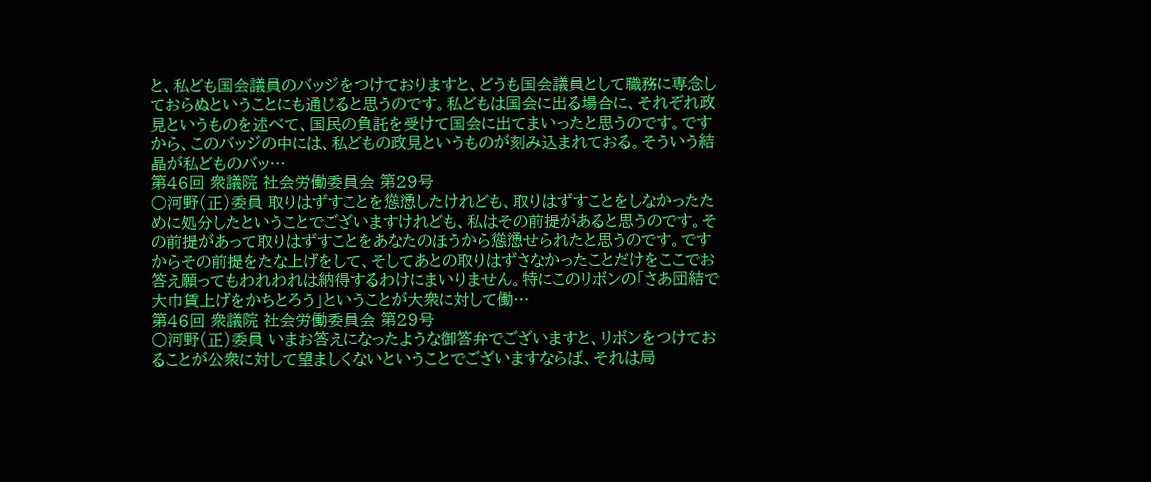と、私ども国会議員のバッジをつけておりますと、どうも国会議員として職務に専念しておらぬということにも通じると思うのです。私どもは国会に出る場合に、それぞれ政見というものを述べて、国民の負託を受けて国会に出てまいったと思うのです。ですから、このバッジの中には、私どもの政見というものが刻み込まれておる。そういう結晶が私どものバッ…
第46回 衆議院 社会労働委員会 第29号
○河野(正)委員 取りはずすことを慫慂したけれども、取りはずすことをしなかったために処分したということでございますけれども、私はその前提があると思うのです。その前提があって取りはずすことをあなたのほうから慫慂せられたと思うのです。ですからその前提をたな上げをして、そしてあとの取りはずさなかったことだけをここでお答え願ってもわれわれは納得するわけにまいりません。特にこのリボンの「さあ団結で大巾賃上げをかちとろう」ということが大衆に対して働…
第46回 衆議院 社会労働委員会 第29号
○河野(正)委員 いまお答えになったような御答弁でございますと、リボンをつけておることが公衆に対して望ましくないということでございますならば、それは局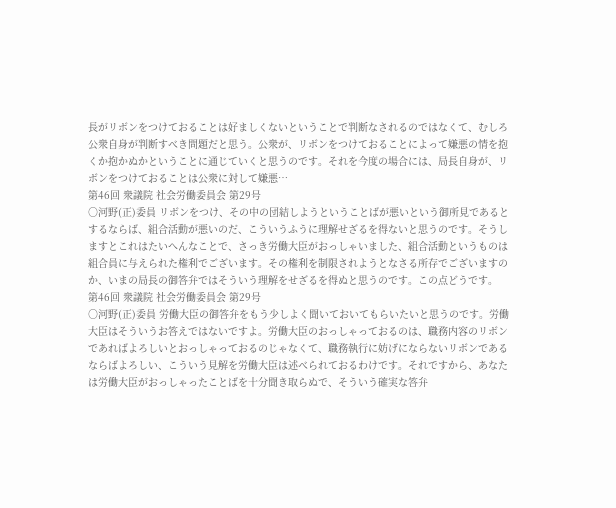長がリボンをつけておることは好ましくないということで判断なされるのではなくて、むしろ公衆自身が判断すべき問題だと思う。公衆が、リボンをつけておることによって嫌悪の情を抱くか抱かぬかということに通じていくと思うのです。それを今度の場合には、局長自身が、リボンをつけておることは公衆に対して嫌悪…
第46回 衆議院 社会労働委員会 第29号
○河野(正)委員 リボンをつけ、その中の団結しようということばが悪いという御所見であるとするならば、組合活動が悪いのだ、こういうふうに理解せざるを得ないと思うのです。そうしますとこれはたいへんなことで、さっき労働大臣がおっしゃいました、組合活動というものは組合員に与えられた権利でございます。その権利を制限されようとなさる所存でございますのか、いまの局長の御答弁ではそういう理解をせざるを得ぬと思うのです。この点どうです。
第46回 衆議院 社会労働委員会 第29号
○河野(正)委員 労働大臣の御答弁をもう少しよく聞いておいてもらいたいと思うのです。労働大臣はそういうお答えではないですよ。労働大臣のおっしゃっておるのは、職務内容のリボンであればよろしいとおっしゃっておるのじゃなくて、職務執行に妨げにならないリボンであるならばよろしい、こういう見解を労働大臣は述べられておるわけです。それですから、あなたは労働大臣がおっしゃったことばを十分聞き取らぬで、そういう確実な答弁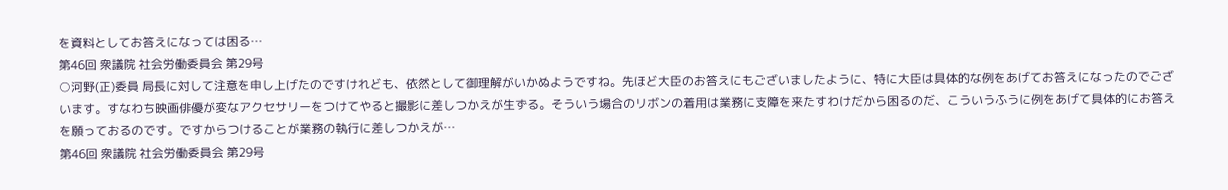を資料としてお答えになっては困る…
第46回 衆議院 社会労働委員会 第29号
○河野(正)委員 局長に対して注意を申し上げたのですけれども、依然として御理解がいかぬようですね。先ほど大臣のお答えにもございましたように、特に大臣は具体的な例をあげてお答えになったのでございます。すなわち映画俳優が変なアクセサリーをつけてやると撮影に差しつかえが生ずる。そういう場合のリボンの着用は業務に支障を来たすわけだから困るのだ、こういうふうに例をあげて具体的にお答えを願っておるのです。ですからつけることが業務の執行に差しつかえが…
第46回 衆議院 社会労働委員会 第29号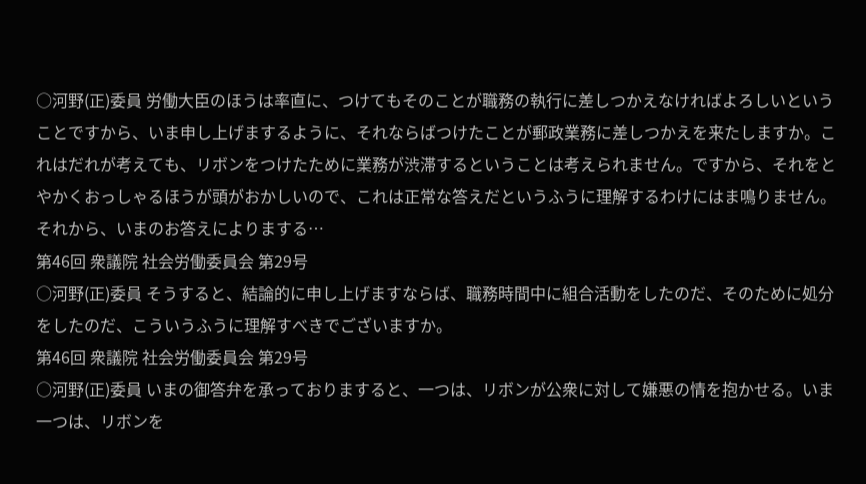○河野(正)委員 労働大臣のほうは率直に、つけてもそのことが職務の執行に差しつかえなければよろしいということですから、いま申し上げまするように、それならばつけたことが郵政業務に差しつかえを来たしますか。これはだれが考えても、リボンをつけたために業務が渋滞するということは考えられません。ですから、それをとやかくおっしゃるほうが頭がおかしいので、これは正常な答えだというふうに理解するわけにはま鳴りません。 それから、いまのお答えによりまする…
第46回 衆議院 社会労働委員会 第29号
○河野(正)委員 そうすると、結論的に申し上げますならば、職務時間中に組合活動をしたのだ、そのために処分をしたのだ、こういうふうに理解すべきでございますか。
第46回 衆議院 社会労働委員会 第29号
○河野(正)委員 いまの御答弁を承っておりますると、一つは、リボンが公衆に対して嫌悪の情を抱かせる。いま 一つは、リボンを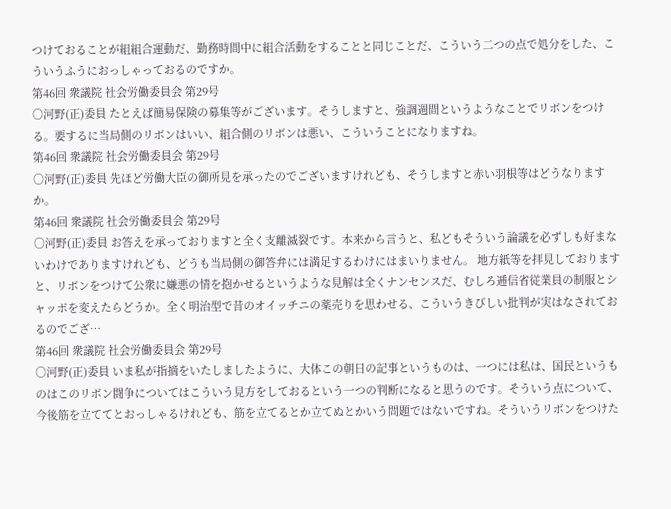つけておることが組組合運動だ、勤務時間中に組合活動をすることと同じことだ、こういう二つの点で処分をした、こういうふうにおっしゃっておるのですか。
第46回 衆議院 社会労働委員会 第29号
○河野(正)委員 たとえば簡易保険の募集等がございます。そうしますと、強調週間というようなことでリボンをつける。要するに当局側のリボンはいい、組合側のリボンは悪い、こういうことになりますね。
第46回 衆議院 社会労働委員会 第29号
○河野(正)委員 先ほど労働大臣の御所見を承ったのでございますけれども、そうしますと赤い羽根等はどうなりますか。
第46回 衆議院 社会労働委員会 第29号
○河野(正)委員 お答えを承っておりますと全く支離滅裂です。本来から言うと、私どもそういう論議を必ずしも好まないわけでありますけれども、どうも当局側の御答弁には満足するわけにはまいりません。 地方紙等を拝見しておりますと、リボンをつけて公衆に嫌悪の情を抱かせるというような見解は全くナンセンスだ、むしろ逓信省従業員の制服とシャッポを変えたらどうか。全く明治型で昔のオイッチニの薬売りを思わせる、こういうきびしい批判が実はなされておるのでござ…
第46回 衆議院 社会労働委員会 第29号
○河野(正)委員 いま私が指摘をいたしましたように、大体この朝日の記事というものは、一つには私は、国民というものはこのリボン闘争についてはこういう見方をしておるという一つの判断になると思うのです。そういう点について、今後筋を立ててとおっしゃるけれども、筋を立てるとか立てぬとかいう問題ではないですね。そういうリボンをつけた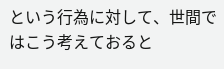という行為に対して、世間ではこう考えておると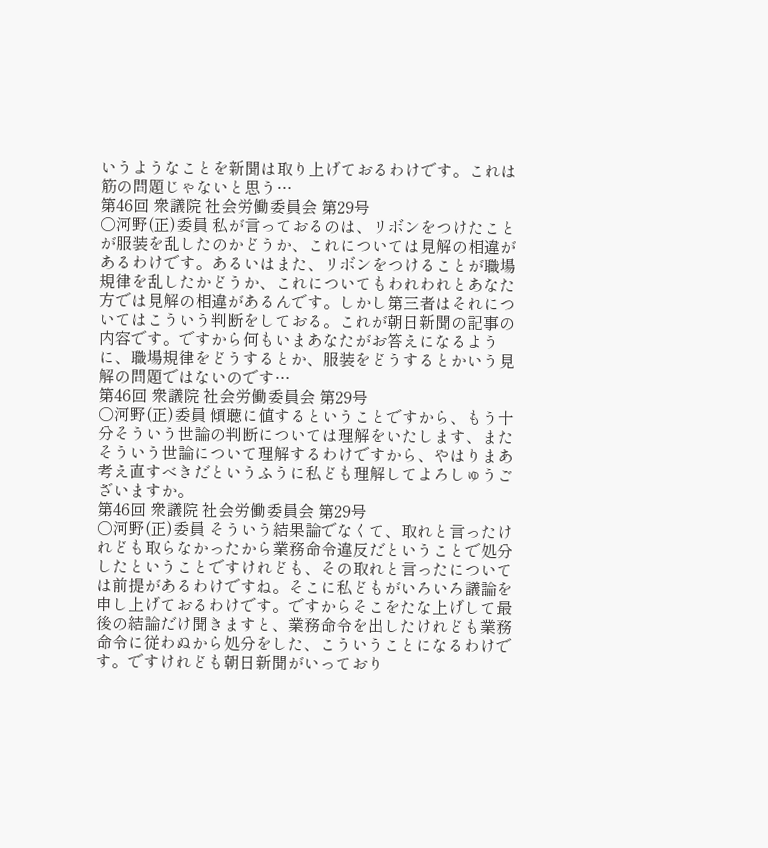いうようなことを新聞は取り上げておるわけです。これは筋の問題じゃないと思う…
第46回 衆議院 社会労働委員会 第29号
○河野(正)委員 私が言っておるのは、リボンをつけたことが服装を乱したのかどうか、これについては見解の相違があるわけです。あるいはまた、リボンをつけることが職場規律を乱したかどうか、これについてもわれわれとあなた方では見解の相違があるんです。しかし第三者はそれについてはこういう判断をしておる。これが朝日新聞の記事の内容です。ですから何もいまあなたがお答えになるように、職場規律をどうするとか、服装をどうするとかいう見解の問題ではないのです…
第46回 衆議院 社会労働委員会 第29号
○河野(正)委員 傾聴に値するということですから、もう十分そういう世論の判断については理解をいたします、またそういう世論について理解するわけですから、やはりまあ考え直すべきだというふうに私ども理解してよろしゅうございますか。
第46回 衆議院 社会労働委員会 第29号
○河野(正)委員 そういう結果論でなくて、取れと言ったけれども取らなかったから業務命令違反だということで処分したということですけれども、その取れと言ったについては前提があるわけですね。そこに私どもがいろいろ議論を申し上げておるわけです。ですからそこをたな上げして最後の結論だけ聞きますと、業務命令を出したけれども業務命令に従わぬから処分をした、こういうことになるわけです。ですけれども朝日新聞がいっており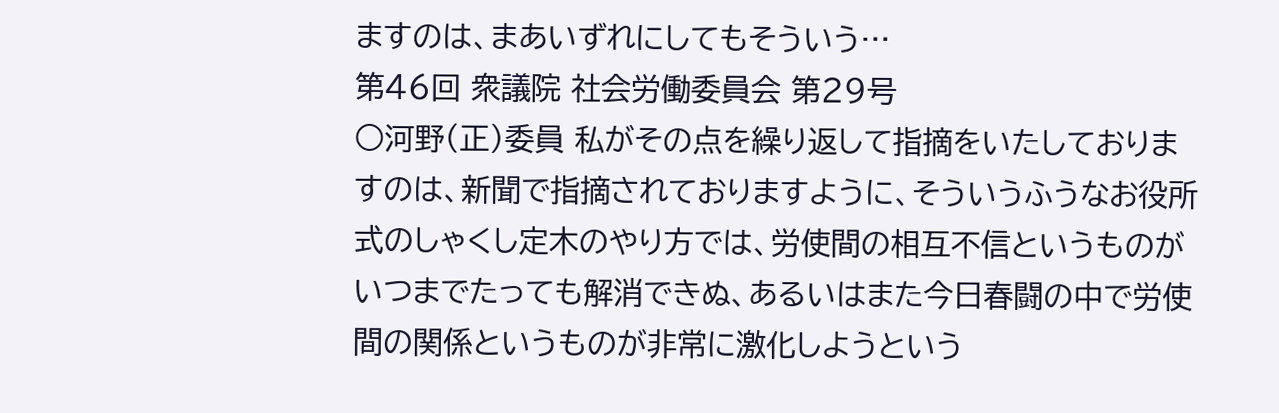ますのは、まあいずれにしてもそういう…
第46回 衆議院 社会労働委員会 第29号
○河野(正)委員 私がその点を繰り返して指摘をいたしておりますのは、新聞で指摘されておりますように、そういうふうなお役所式のしゃくし定木のやり方では、労使間の相互不信というものがいつまでたっても解消できぬ、あるいはまた今日春闘の中で労使間の関係というものが非常に激化しようという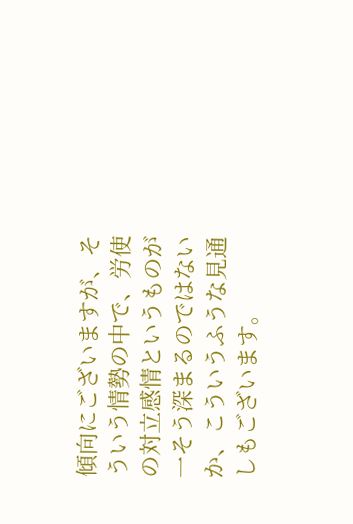傾向にございますが、そういう情勢の中で、労使の対立感情というものが一そう深まるのではないか、こういうふうな見通しもございます。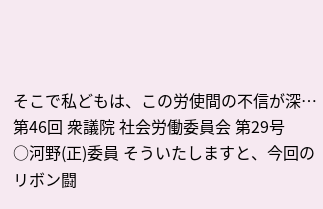そこで私どもは、この労使間の不信が深…
第46回 衆議院 社会労働委員会 第29号
○河野(正)委員 そういたしますと、今回のリボン闘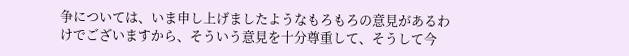争については、いま申し上げましたようなもろもろの意見があるわけでございますから、そういう意見を十分尊重して、そうして今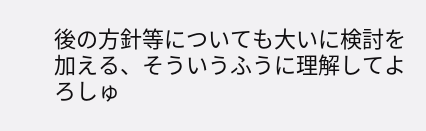後の方針等についても大いに検討を加える、そういうふうに理解してよろしゅ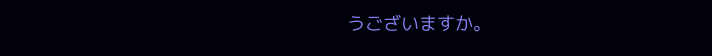うございますか。